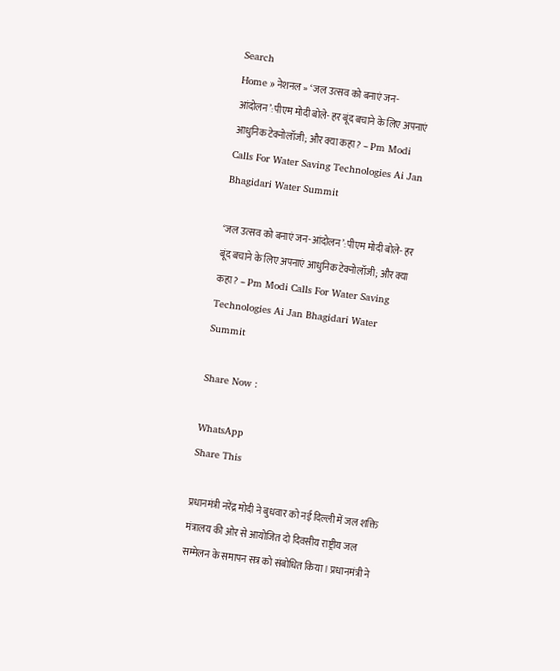Search
Home » नेशनल » ‘जल उत्सव को बनाएं जन-आंदोलन’:पीएम मोदी बोले- हर बूंद बचाने के लिए अपनाएं आधुनिक टेक्नोलॉजी; और क्या कहा? – Pm Modi Calls For Water Saving Technologies Ai Jan Bhagidari Water Summit

‘जल उत्सव को बनाएं जन-आंदोलन’:पीएम मोदी बोले- हर बूंद बचाने के लिए अपनाएं आधुनिक टेक्नोलॉजी; और क्या कहा? – Pm Modi Calls For Water Saving Technologies Ai Jan Bhagidari Water Summit

Share Now :

WhatsApp
Share This

प्रधानमंत्री नरेंद्र मोदी ने बुधवार को नई दिल्ली में जल शक्ति मंत्रालय की ओर से आयोजित दो दिवसीय राष्ट्रीय जल सम्मेलन के समापन सत्र को संबोधित किया। प्रधानमंत्री ने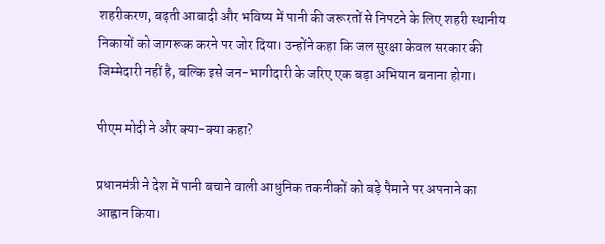शहरीकरण, बढ़ती आबादी और भविष्य में पानी की जरूरतों से निपटने के लिए शहरी स्थानीय निकायों को जागरूक करने पर जोर दिया। उन्होंने कहा कि जल सुरक्षा केवल सरकार की जिम्मेदारी नहीं है, बल्कि इसे जन-भागीदारी के जरिए एक बड़ा अभियान बनाना होगा।

पीएम मोदी ने और क्या-क्या कहा?

प्रधानमंत्री ने देश में पानी बचाने वाली आधुनिक तकनीकों को बड़े पैमाने पर अपनाने का आह्वान किया।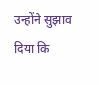उन्होंने सुझाव दिया कि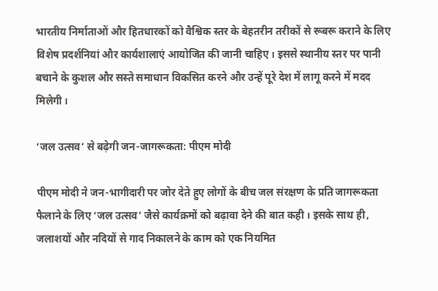भारतीय निर्माताओं और हितधारकों को वैश्विक स्तर के बेहतरीन तरीकों से रूबरू कराने के लिए विशेष प्रदर्शनियां और कार्यशालाएं आयोजित की जानी चाहिए। इससे स्थानीय स्तर पर पानी बचाने के कुशल और सस्ते समाधान विकसित करने और उन्हें पूरे देश में लागू करने में मदद मिलेगी।

‘जल उत्सव’ से बढ़ेगी जन-जागरूकता: पीएम मोदी

पीएम मोदी ने जन-भागीदारी पर जोर देते हुए लोगों के बीच जल संरक्षण के प्रति जागरूकता फैलाने के लिए ‘जल उत्सव’ जैसे कार्यक्रमों को बढ़ावा देने की बात कही। इसके साथ ही, जलाशयों और नदियों से गाद निकालने के काम को एक नियमित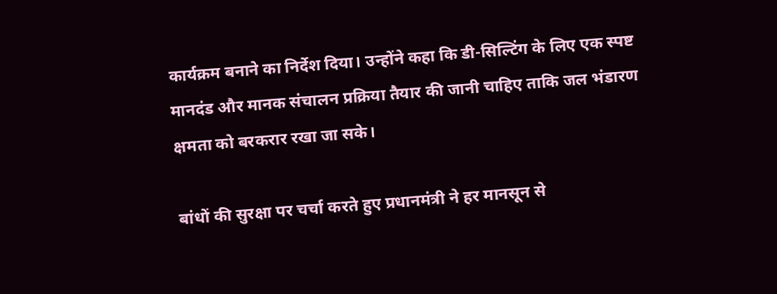कार्यक्रम बनाने का निर्देश दिया। उन्होंने कहा कि डी-सिल्टिंग के लिए एक स्पष्ट मानदंड और मानक संचालन प्रक्रिया तैयार की जानी चाहिए ताकि जल भंडारण क्षमता को बरकरार रखा जा सके।

बांधों की सुरक्षा पर चर्चा करते हुए प्रधानमंत्री ने हर मानसून से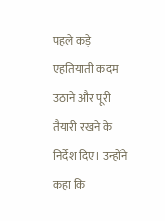पहले कड़े एहतियाती कदम उठाने और पूरी तैयारी रखने के निर्देश दिए। उन्होंने कहा कि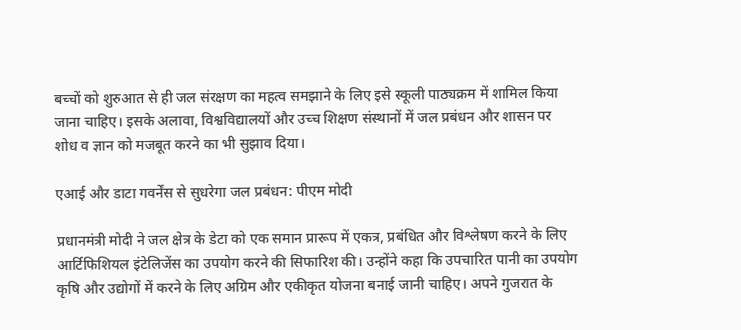बच्चों को शुरुआत से ही जल संरक्षण का महत्व समझाने के लिए इसे स्कूली पाठ्यक्रम में शामिल किया जाना चाहिए। इसके अलावा, विश्वविद्यालयों और उच्च शिक्षण संस्थानों में जल प्रबंधन और शासन पर शोध व ज्ञान को मजबूत करने का भी सुझाव दिया।

एआई और डाटा गवर्नेंस से सुधरेगा जल प्रबंधन: पीएम मोदी

प्रधानमंत्री मोदी ने जल क्षेत्र के डेटा को एक समान प्रारूप में एकत्र, प्रबंधित और विश्लेषण करने के लिए आर्टिफिशियल इंटेलिजेंस का उपयोग करने की सिफारिश की। उन्होंने कहा कि उपचारित पानी का उपयोग कृषि और उद्योगों में करने के लिए अग्रिम और एकीकृत योजना बनाई जानी चाहिए। अपने गुजरात के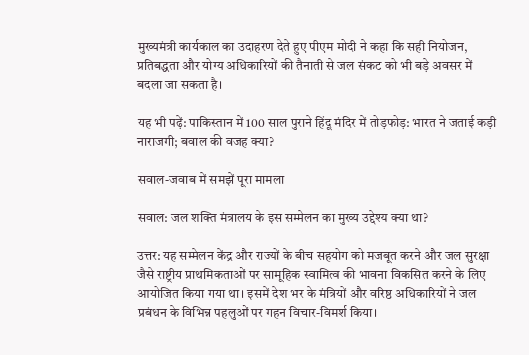मुख्यमंत्री कार्यकाल का उदाहरण देते हुए पीएम मोदी ने कहा कि सही नियोजन, प्रतिबद्धता और योग्य अधिकारियों की तैनाती से जल संकट को भी बड़े अवसर में बदला जा सकता है।

यह भी पढ़ें: पाकिस्तान में 100 साल पुराने हिंदू मंदिर में तोड़फोड़: भारत ने जताई कड़ी नाराजगी; बवाल की वजह क्या?

सवाल-जवाब में समझें पूरा मामला

सवाल: जल शक्ति मंत्रालय के इस सम्मेलन का मुख्य उद्देश्य क्या था?

उत्तर: यह सम्मेलन केंद्र और राज्यों के बीच सहयोग को मजबूत करने और जल सुरक्षा जैसे राष्ट्रीय प्राथमिकताओं पर सामूहिक स्वामित्व की भावना विकसित करने के लिए आयोजित किया गया था। इसमें देश भर के मंत्रियों और वरिष्ठ अधिकारियों ने जल प्रबंधन के विभिन्न पहलुओं पर गहन विचार-विमर्श किया।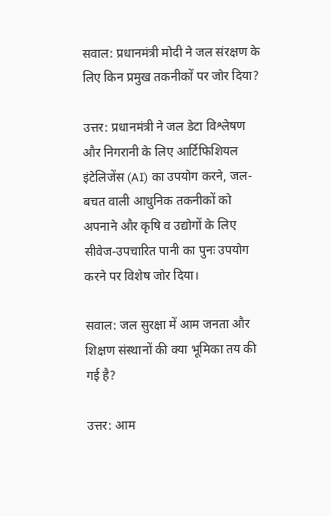सवाल: प्रधानमंत्री मोदी ने जल संरक्षण के लिए किन प्रमुख तकनीकों पर जोर दिया?

उत्तर: प्रधानमंत्री ने जल डेटा विश्लेषण और निगरानी के लिए आर्टिफिशियल इंटेलिजेंस (AI) का उपयोग करने, जल-बचत वाली आधुनिक तकनीकों को अपनाने और कृषि व उद्योगों के लिए सीवेज-उपचारित पानी का पुनः उपयोग करने पर विशेष जोर दिया।

सवाल: जल सुरक्षा में आम जनता और शिक्षण संस्थानों की क्या भूमिका तय की गई है?

उत्तर: आम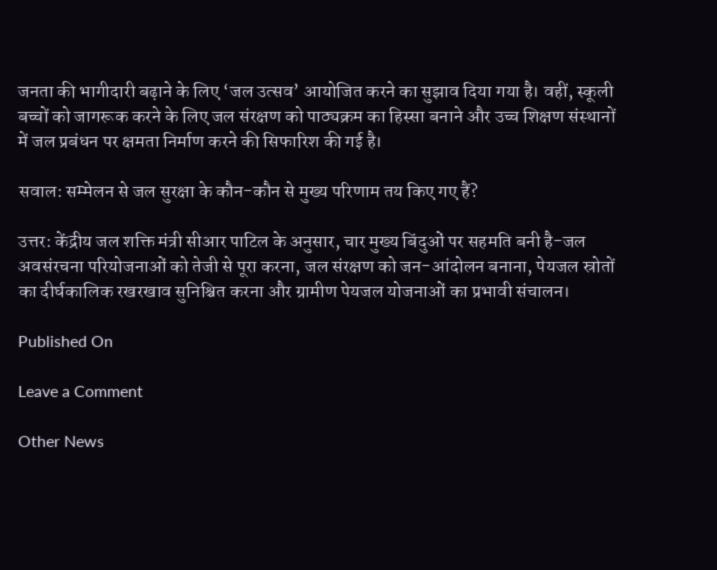जनता की भागीदारी बढ़ाने के लिए ‘जल उत्सव’ आयोजित करने का सुझाव दिया गया है। वहीं, स्कूली बच्चों को जागरूक करने के लिए जल संरक्षण को पाठ्यक्रम का हिस्सा बनाने और उच्च शिक्षण संस्थानों में जल प्रबंधन पर क्षमता निर्माण करने की सिफारिश की गई है।

सवाल: सम्मेलन से जल सुरक्षा के कौन-कौन से मुख्य परिणाम तय किए गए हैं?

उत्तर: केंद्रीय जल शक्ति मंत्री सीआर पाटिल के अनुसार, चार मुख्य बिंदुओं पर सहमति बनी है-जल अवसंरचना परियोजनाओं को तेजी से पूरा करना, जल संरक्षण को जन-आंदोलन बनाना, पेयजल स्रोतों का दीर्घकालिक रखरखाव सुनिश्चित करना और ग्रामीण पेयजल योजनाओं का प्रभावी संचालन।

Published On

Leave a Comment

Other News